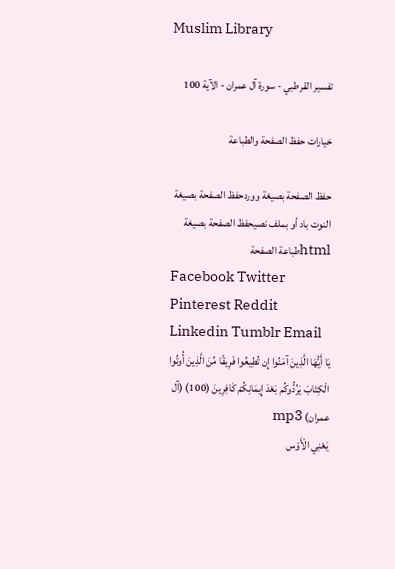Muslim Library

تفسير القرطبي - سورة آل عمران - الآية 100

خيارات حفظ الصفحة والطباعة

حفظ الصفحة بصيغة ووردحفظ الصفحة بصيغة النوت باد أو بملف نصيحفظ الصفحة بصيغة htmlطباعة الصفحة
Facebook Twitter Pinterest Reddit Linkedin Tumblr Email
يَا أَيُّهَا الَّذِينَ آمَنُوا إِن تُطِيعُوا فَرِيقًا مِّنَ الَّذِينَ أُوتُوا الْكِتَابَ يَرُدُّوكُم بَعْدَ إِيمَانِكُمْ كَافِرِينَ (100) (آل عمران) mp3
يَعْنِي الْأَوْس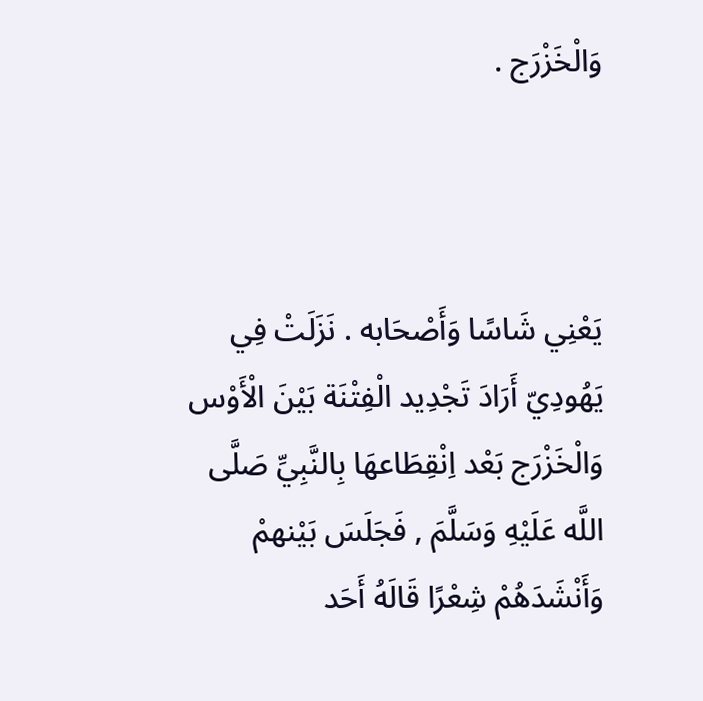وَالْخَزْرَج .



يَعْنِي شَاسًا وَأَصْحَابه . نَزَلَتْ فِي يَهُودِيّ أَرَادَ تَجْدِيد الْفِتْنَة بَيْنَ الْأَوْس وَالْخَزْرَج بَعْد اِنْقِطَاعهَا بِالنَّبِيِّ صَلَّى اللَّه عَلَيْهِ وَسَلَّمَ , فَجَلَسَ بَيْنهمْ وَأَنْشَدَهُمْ شِعْرًا قَالَهُ أَحَد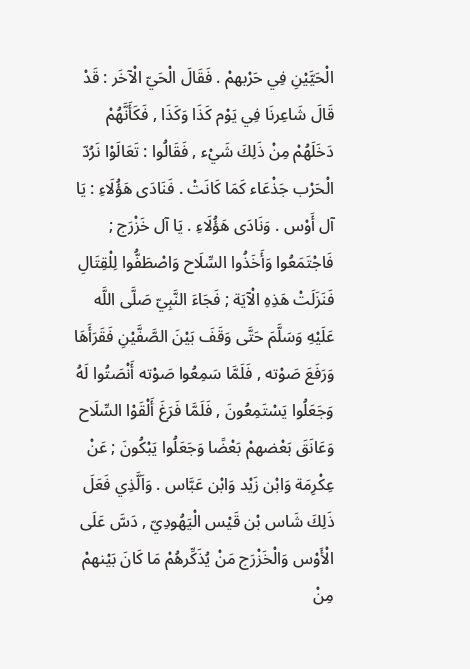الْحَيَّيْنِ فِي حَرْبهمْ . فَقَالَ الْحَيّ الْآخَر : قَدْ قَالَ شَاعِرنَا فِي يَوْم كَذَا وَكَذَا , فَكَأَنَّهُمْ دَخَلَهُمْ مِنْ ذَلِكَ شَيْء , فَقَالُوا : تَعَالَوْا نَرُدّ الْحَرْب جَذْعَاء كَمَا كَانَتْ . فَنَادَى هَؤُلَاءِ : يَا آل أَوْس . وَنَادَى هَؤُلَاءِ . يَا آل خَزْرَج ; فَاجْتَمَعُوا وَأَخَذُوا السِّلَاح وَاصْطَفُّوا لِلْقِتَالِ فَنَزَلَتْ هَذِهِ الْآيَة ; فَجَاءَ النَّبِيّ صَلَّى اللَّه عَلَيْهِ وَسَلَّمَ حَتَّى وَقَفَ بَيْنَ الصَّفَّيْنِ فَقَرَأَهَا وَرَفَعَ صَوْته , فَلَمَّا سَمِعُوا صَوْته أَنْصَتُوا لَهُ وَجَعَلُوا يَسْتَمِعُونَ , فَلَمَّا فَرَغَ أَلْقَوْا السِّلَاح وَعَانَقَ بَعْضهمْ بَعْضًا وَجَعَلُوا يَبْكُونَ ; عَنْ عِكْرِمَة وَابْن زَيْد وَابْن عَبَّاس . وَاَلَّذِي فَعَلَ ذَلِكَ شَاس بْن قَيْس الْيَهُودِيّ , دَسَّ عَلَى الْأَوْس وَالْخَزْرَج مَنْ يُذَكِّرهُمْ مَا كَانَ بَيْنهمْ مِنْ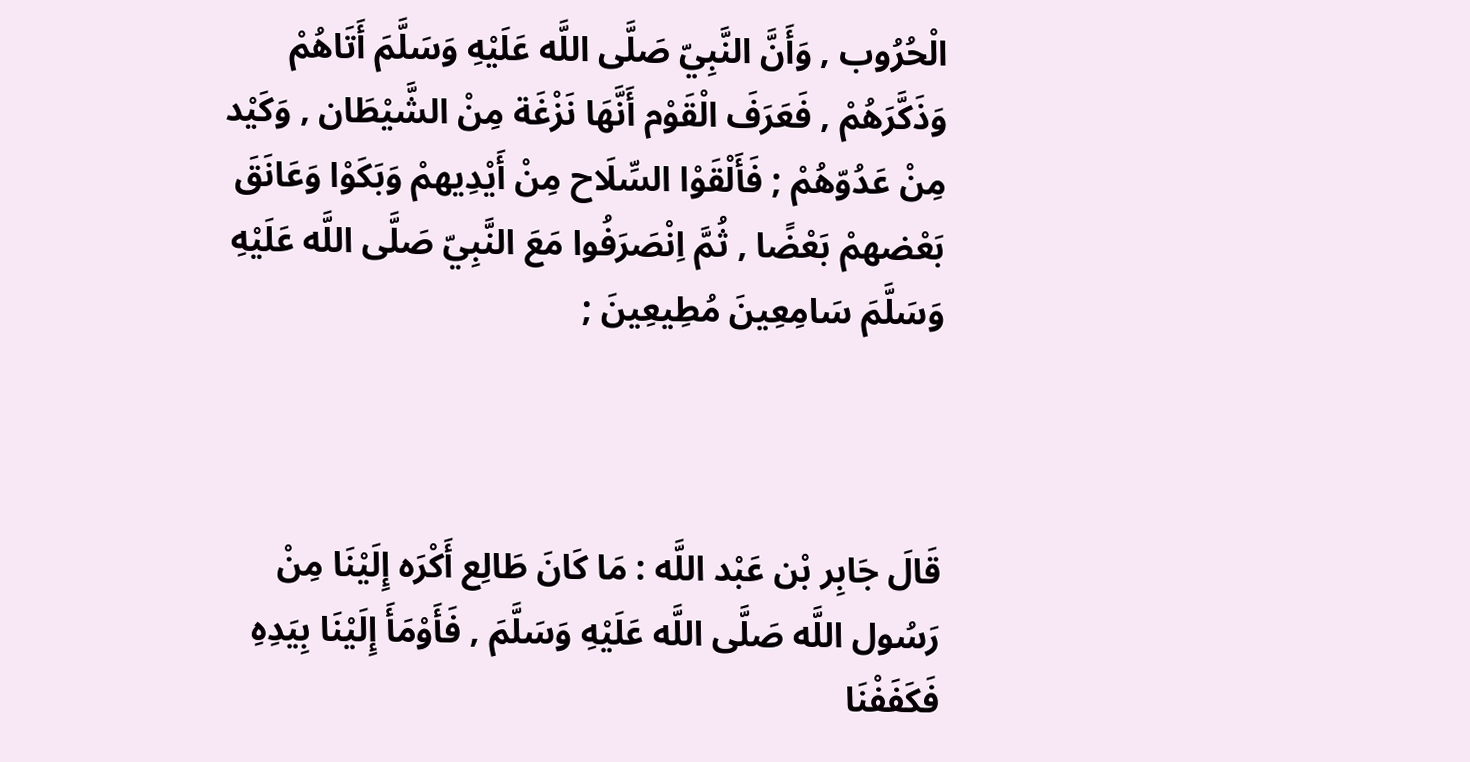الْحُرُوب , وَأَنَّ النَّبِيّ صَلَّى اللَّه عَلَيْهِ وَسَلَّمَ أَتَاهُمْ وَذَكَّرَهُمْ , فَعَرَفَ الْقَوْم أَنَّهَا نَزْغَة مِنْ الشَّيْطَان , وَكَيْد مِنْ عَدُوّهُمْ ; فَأَلْقَوْا السِّلَاح مِنْ أَيْدِيهمْ وَبَكَوْا وَعَانَقَ بَعْضهمْ بَعْضًا , ثُمَّ اِنْصَرَفُوا مَعَ النَّبِيّ صَلَّى اللَّه عَلَيْهِ وَسَلَّمَ سَامِعِينَ مُطِيعِينَ ;



قَالَ جَابِر بْن عَبْد اللَّه : مَا كَانَ طَالِع أَكْرَه إِلَيْنَا مِنْ رَسُول اللَّه صَلَّى اللَّه عَلَيْهِ وَسَلَّمَ , فَأَوْمَأَ إِلَيْنَا بِيَدِهِ فَكَفَفْنَا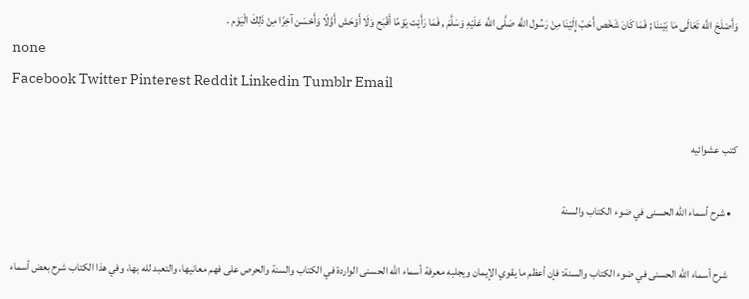وَأَصْلَحَ اللَّه تَعَالَى مَا بَيْننَا ; فَمَا كَانَ شَخْص أَحَبّ إِلَيْنَا مِنْ رَسُول اللَّه صَلَّى اللَّه عَلَيْهِ وَسَلَّمَ , فَمَا رَأَيْت يَوْمًا أَقْبَح وَلَا أَوْحَش أَوَّلًا وَأَحْسَن آخِرًا مِنْ ذَلِكَ الْيَوْم .
none
Facebook Twitter Pinterest Reddit Linkedin Tumblr Email

كتب عشوائيه

  • شرح أسماء الله الحسنى في ضوء الكتاب والسنة

    شرح أسماء الله الحسنى في ضوء الكتاب والسنة: فإن أعظم ما يقوي الإيمان ويجلبه معرفة أسماء الله الحسنى الواردة في الكتاب والسنة والحرص على فهم معانيها، والتعبد لله بها، وفي هذا الكتاب شرح بعض أسماء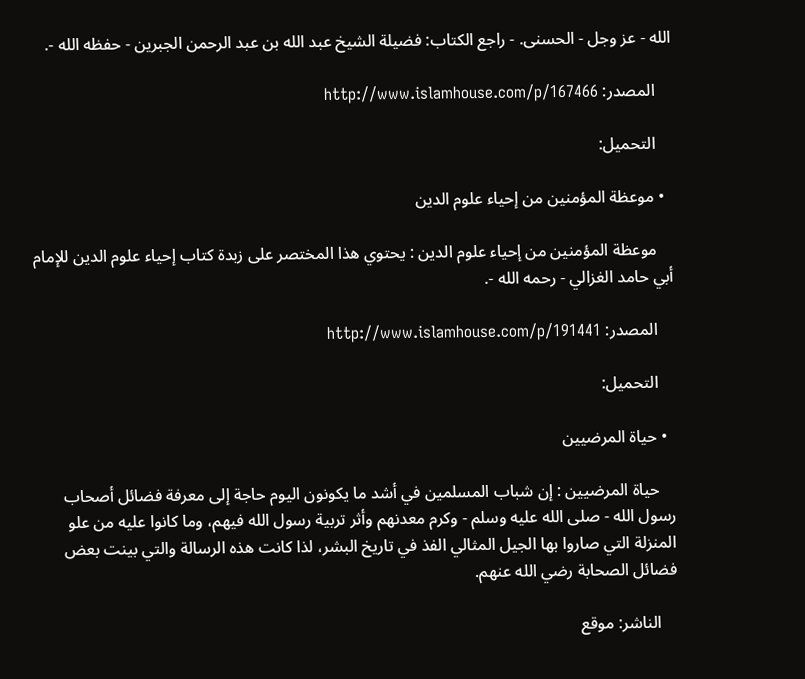الله - عز وجل - الحسنى. - راجع الكتاب: فضيلة الشيخ عبد الله بن عبد الرحمن الجبرين - حفظه الله -.

    المصدر: http://www.islamhouse.com/p/167466

    التحميل:

  • موعظة المؤمنين من إحياء علوم الدين

    موعظة المؤمنين من إحياء علوم الدين : يحتوي هذا المختصر على زبدة كتاب إحياء علوم الدين للإمام أبي حامد الغزالي - رحمه الله -.

    المصدر: http://www.islamhouse.com/p/191441

    التحميل:

  • حياة المرضيين

    حياة المرضيين : إن شباب المسلمين في أشد ما يكونون اليوم حاجة إلى معرفة فضائل أصحاب رسول الله - صلى الله عليه وسلم - وكرم معدنهم وأثر تربية رسول الله فيهم، وما كانوا عليه من علو المنزلة التي صاروا بها الجيل المثالي الفذ في تاريخ البشر، لذا كانت هذه الرسالة والتي بينت بعض فضائل الصحابة رضي الله عنهم.

    الناشر: موقع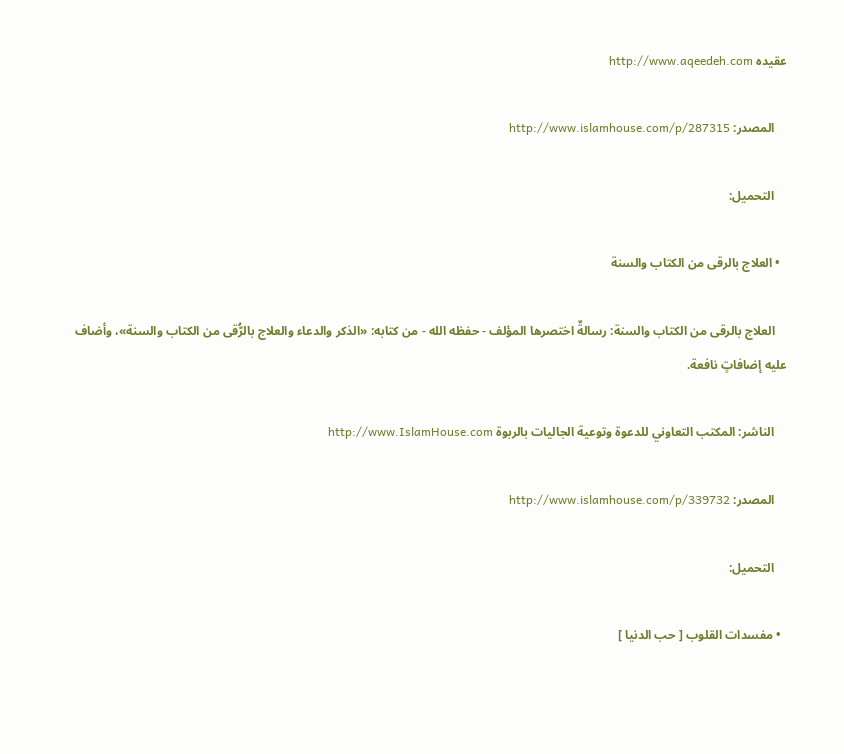عقيده http://www.aqeedeh.com

    المصدر: http://www.islamhouse.com/p/287315

    التحميل:

  • العلاج بالرقى من الكتاب والسنة

    العلاج بالرقى من الكتاب والسنة: رسالةٌ اختصرها المؤلف - حفظه الله - من كتابه: «الذكر والدعاء والعلاج بالرُّقى من الكتاب والسنة»، وأضاف عليه إضافاتٍ نافعة.

    الناشر: المكتب التعاوني للدعوة وتوعية الجاليات بالربوة http://www.IslamHouse.com

    المصدر: http://www.islamhouse.com/p/339732

    التحميل:

  • مفسدات القلوب [ حب الدنيا ]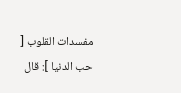مفسدات القلوب [ حب الدنيا ]: قال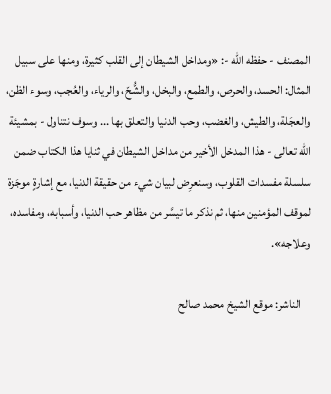المصنف - حفظه الله -: «ومداخل الشيطان إلى القلب كثيرة، ومنها على سبيل المثال: الحسد، والحرص، والطمع، والبخل، والشُّحّ، والرياء، والعُجب، وسوء الظن، والعجَلة، والطيش، والغضب، وحب الدنيا والتعلق بها ... وسوف نتناول - بمشيئة الله تعالى - هذا المدخل الأخير من مداخل الشيطان في ثنايا هذا الكتاب ضمن سلسلة مفسدات القلوب، وسنعرِض لبيان شيء من حقيقة الدنيا، مع إشارةٍ موجَزة لموقف المؤمنين منها، ثم نذكر ما تيسَّر من مظاهر حب الدنيا، وأسبابه، ومفاسده، وعلاجه».

    الناشر: موقع الشيخ محمد صالح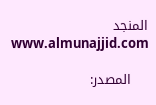المنجد www.almunajjid.com

    المصدر: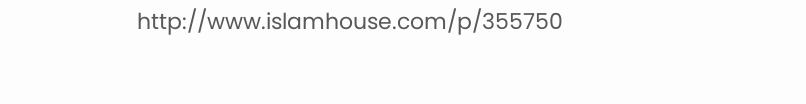http://www.islamhouse.com/p/355750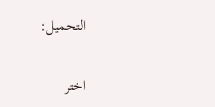التحميل:

اختر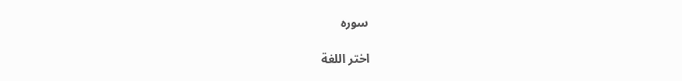سوره

اختر اللغة